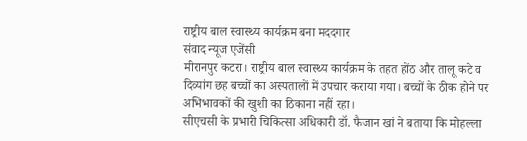राष्ट्रीय बाल स्वास्थ्य कार्यक्रम बना मददगार
संवाद न्यूज एजेंसी
मीरानपुर कटरा। राष्ट्रीय बाल स्वास्थ्य कार्यक्रम के तहत होंठ और तालू कटे व दिव्यांग छह बच्चों का अस्पतालों में उपचार कराया गया। बच्चों के ठीक होने पर अभिभावकों की खुशी का ठिकाना नहीं रहा।
सीएचसी के प्रभारी चिकित्सा अधिकारी डॉ. फैजान खां ने बताया कि मोहल्ला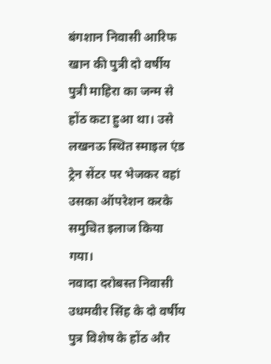बंगशान निवासी आरिफ खान की पुत्री दो वर्षीय पुत्री माहिरा का जन्म से होंठ कटा हुआ था। उसे लखनऊ स्थित स्माइल एंड ट्रेन सेंटर पर भेजकर वहां उसका ऑपरेशन करके समुचित इलाज किया गया।
नवादा दरोबस्त निवासी उधमवीर सिंह के दो वर्षीय पुत्र विशेष के होंठ और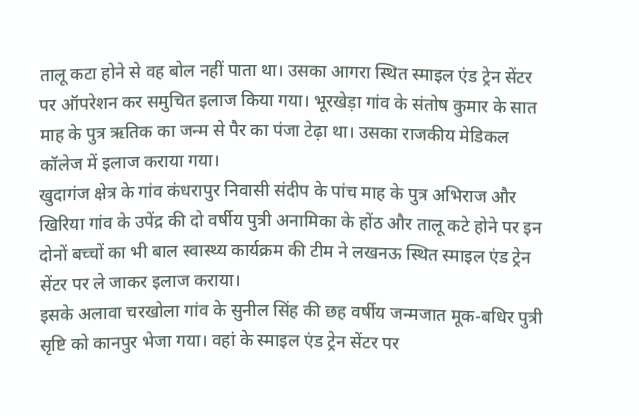तालू कटा होने से वह बोल नहीं पाता था। उसका आगरा स्थित स्माइल एंड ट्रेन सेंटर पर ऑपरेशन कर समुचित इलाज किया गया। भूरखेड़ा गांव के संतोष कुमार के सात माह के पुत्र ऋतिक का जन्म से पैर का पंजा टेढ़ा था। उसका राजकीय मेडिकल कॉलेज में इलाज कराया गया।
खुदागंज क्षेत्र के गांव कंधरापुर निवासी संदीप के पांच माह के पुत्र अभिराज और खिरिया गांव के उपेंद्र की दो वर्षीय पुत्री अनामिका के होंठ और तालू कटे होने पर इन दोनों बच्चों का भी बाल स्वास्थ्य कार्यक्रम की टीम ने लखनऊ स्थित स्माइल एंड ट्रेन सेंटर पर ले जाकर इलाज कराया।
इसके अलावा चरखोला गांव के सुनील सिंह की छह वर्षीय जन्मजात मूक-बधिर पुत्री सृष्टि को कानपुर भेजा गया। वहां के स्माइल एंड ट्रेन सेंटर पर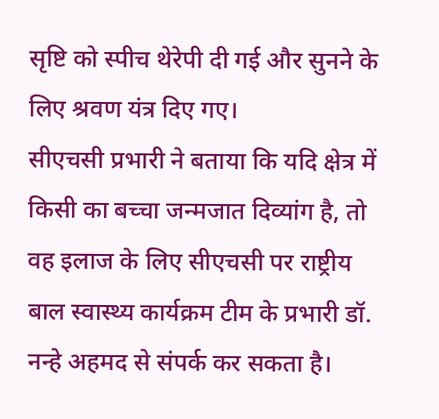सृष्टि को स्पीच थेरेपी दी गई और सुनने के लिए श्रवण यंत्र दिए गए।
सीएचसी प्रभारी ने बताया कि यदि क्षेत्र में किसी का बच्चा जन्मजात दिव्यांग है, तो वह इलाज के लिए सीएचसी पर राष्ट्रीय बाल स्वास्थ्य कार्यक्रम टीम के प्रभारी डॉ. नन्हे अहमद से संपर्क कर सकता है।